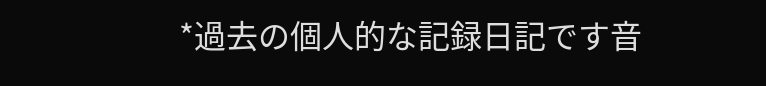*過去の個人的な記録日記です音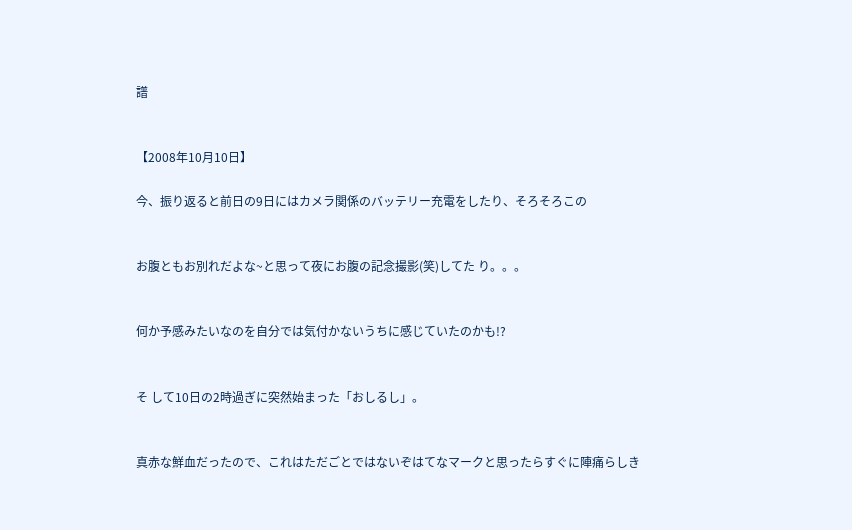譜


【2008年10月10日】

今、振り返ると前日の9日にはカメラ関係のバッテリー充電をしたり、そろそろこの


お腹ともお別れだよな~と思って夜にお腹の記念撮影(笑)してた り。。。


何か予感みたいなのを自分では気付かないうちに感じていたのかも!?


そ して10日の2時過ぎに突然始まった「おしるし」。


真赤な鮮血だったので、これはただごとではないぞはてなマークと思ったらすぐに陣痛らしき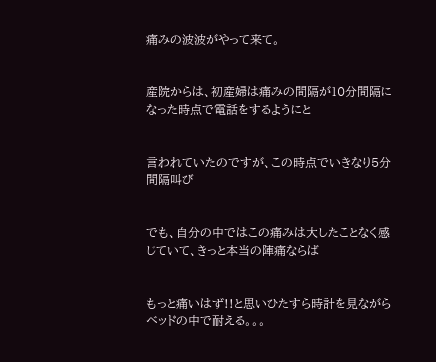痛みの波波がやって来て。


産院からは、初産婦は痛みの間隔が10分間隔になった時点で電話をするようにと


言われていたのですが、この時点でいきなり5分間隔叫び


でも、自分の中ではこの痛みは大したことなく感じていて、きっと本当の陣痛ならば


もっと痛いはず!!と思いひたすら時計を見ながらベッドの中で耐える。。。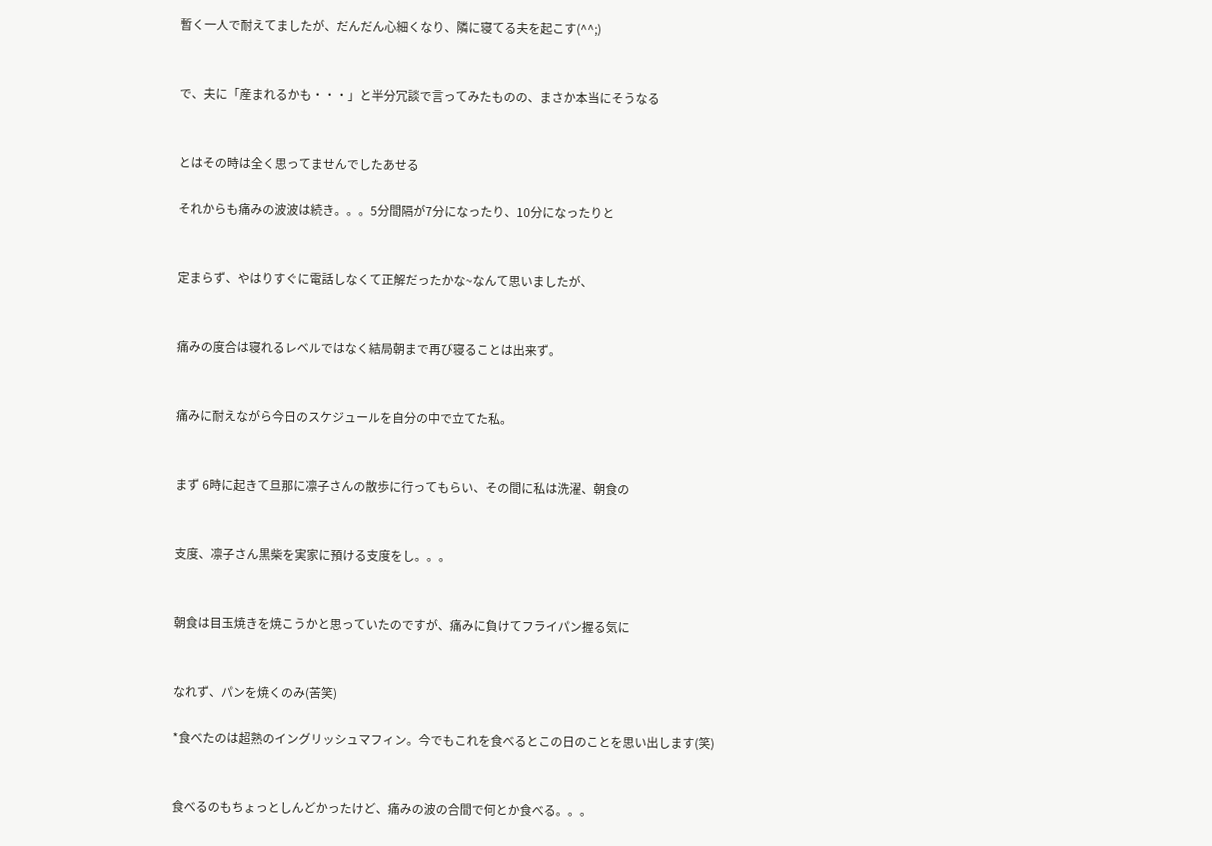暫く一人で耐えてましたが、だんだん心細くなり、隣に寝てる夫を起こす(^^;)


で、夫に「産まれるかも・・・」と半分冗談で言ってみたものの、まさか本当にそうなる


とはその時は全く思ってませんでしたあせる

それからも痛みの波波は続き。。。5分間隔が7分になったり、10分になったりと


定まらず、やはりすぐに電話しなくて正解だったかな~なんて思いましたが、


痛みの度合は寝れるレベルではなく結局朝まで再び寝ることは出来ず。


痛みに耐えながら今日のスケジュールを自分の中で立てた私。


まず 6時に起きて旦那に凛子さんの散歩に行ってもらい、その間に私は洗濯、朝食の


支度、凛子さん黒柴を実家に預ける支度をし。。。


朝食は目玉焼きを焼こうかと思っていたのですが、痛みに負けてフライパン握る気に


なれず、パンを焼くのみ(苦笑)

*食べたのは超熟のイングリッシュマフィン。今でもこれを食べるとこの日のことを思い出します(笑)


食べるのもちょっとしんどかったけど、痛みの波の合間で何とか食べる。。。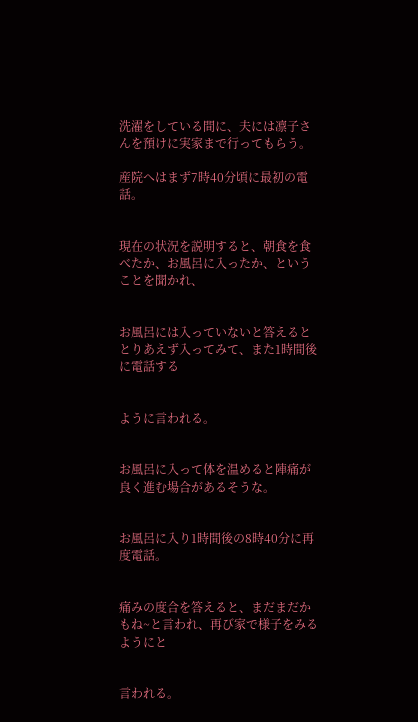洗濯をしている間に、夫には凛子さんを預けに実家まで行ってもらう。

産院へはまず7時40分頃に最初の電話。


現在の状況を説明すると、朝食を食べたか、お風呂に入ったか、ということを聞かれ、


お風呂には入っていないと答えるととりあえず入ってみて、また1時間後に電話する


ように言われる。


お風呂に入って体を温めると陣痛が良く進む場合があるそうな。


お風呂に入り1時間後の8時40分に再度電話。


痛みの度合を答えると、まだまだかもね~と言われ、再び家で様子をみるようにと


言われる。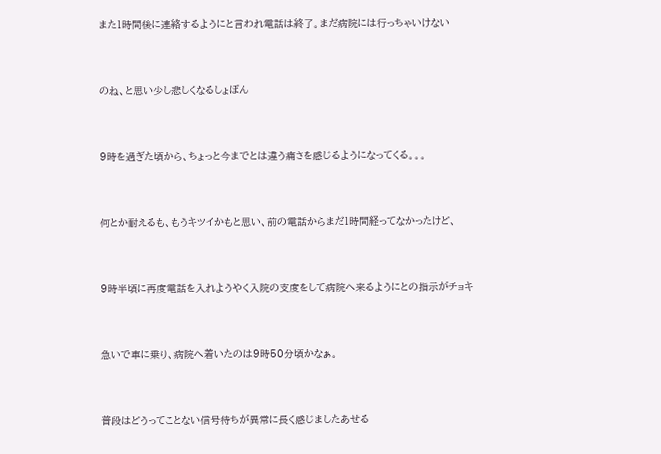また1時間後に連絡するようにと言われ電話は終了。まだ病院には行っちゃいけない


のね、と思い少し悲しくなるしょぼん


9時を過ぎた頃から、ちょっと今までとは違う痛さを感じるようになってくる。。。


何とか耐えるも、もうキツイかもと思い、前の電話からまだ1時間経ってなかったけど、


9時半頃に再度電話を入れようやく入院の支度をして病院へ来るようにとの指示がチョキ


急いで車に乗り、病院へ着いたのは9時50分頃かなぁ。


普段はどうってことない信号待ちが異常に長く感じましたあせる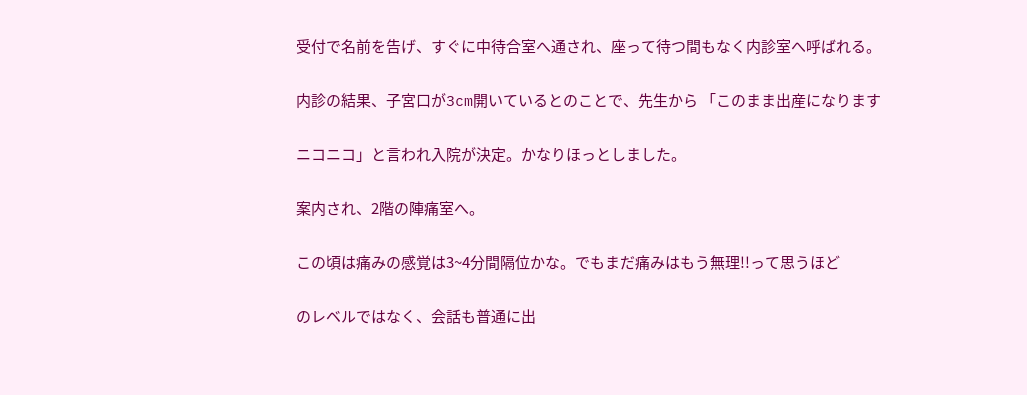受付で名前を告げ、すぐに中待合室へ通され、座って待つ間もなく内診室へ呼ばれる。


内診の結果、子宮口が3cm開いているとのことで、先生から 「このまま出産になります


ニコニコ」と言われ入院が決定。かなりほっとしました。


案内され、2階の陣痛室へ。


この頃は痛みの感覚は3~4分間隔位かな。でもまだ痛みはもう無理!!って思うほど


のレベルではなく、会話も普通に出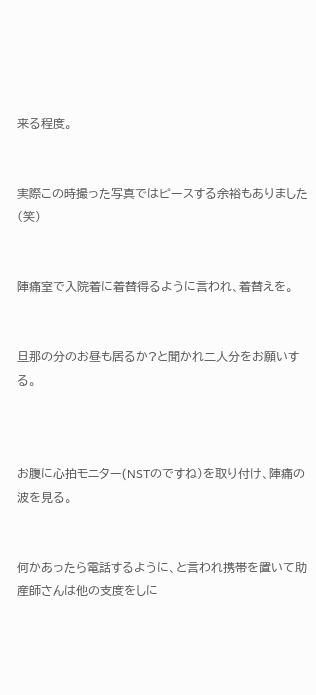来る程度。


実際この時撮った写真ではピースする余裕もありました(笑)


陣痛室で入院着に着替得るように言われ、着替えを。


旦那の分のお昼も居るか?と聞かれ二人分をお願いする。



お腹に心拍モニター(NSTのですね)を取り付け、陣痛の波を見る。


何かあったら電話するように、と言われ携帯を置いて助産師さんは他の支度をしに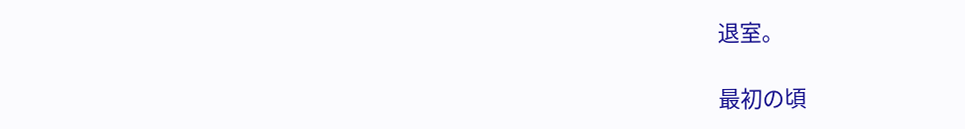退室。

最初の頃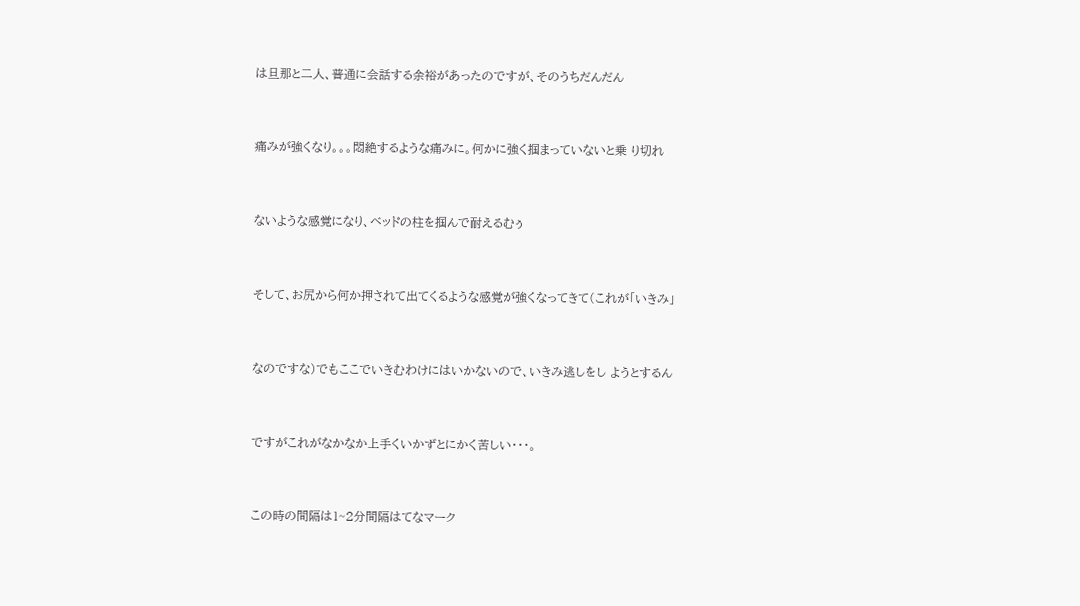は旦那と二人、普通に会話する余裕があったのですが、そのうちだんだん


痛みが強くなり。。。悶絶するような痛みに。何かに強く掴まっていないと乗 り切れ


ないような感覚になり、ベッドの柱を掴んで耐えるむぅ


そして、お尻から何か押されて出てくるような感覚が強くなってきて(これが「いきみ」


なのですな)でもここでいきむわけにはいかないので、いきみ逃しをし ようとするん


ですがこれがなかなか上手くいかずとにかく苦しい・・・。


この時の間隔は1~2分間隔はてなマーク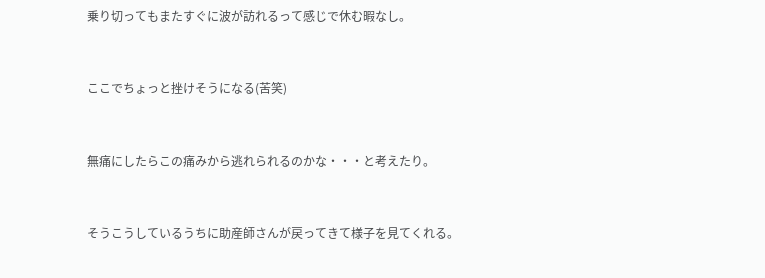乗り切ってもまたすぐに波が訪れるって感じで休む暇なし。


ここでちょっと挫けそうになる(苦笑)


無痛にしたらこの痛みから逃れられるのかな・・・と考えたり。


そうこうしているうちに助産師さんが戻ってきて様子を見てくれる。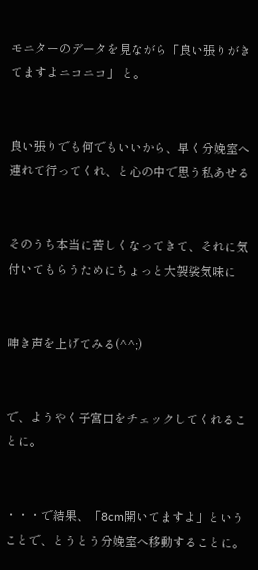モニターのデータを見ながら「良い張りがきてますよニコニコ」 と。


良い張りでも何でもいいから、早く分娩室へ連れて行ってくれ、と心の中で思う私あせる


そのうち本当に苦しくなってきて、それに気付いてもらうためにちょっと大袈裟気味に


呻き声を上げてみる(^^;)


で、ようやく子宮口をチェックしてくれることに。


・・・で結果、「8cm開いてますよ」ということで、とうとう分娩室へ移動することに。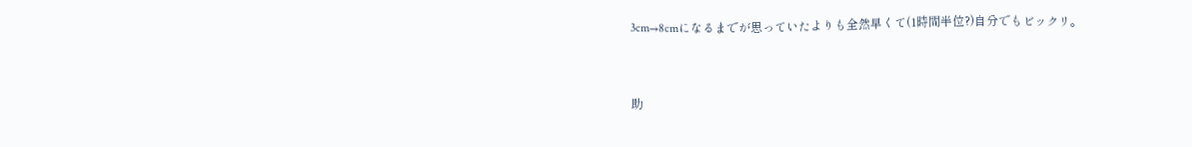3cm→8cmになるまでが思っていたよりも全然早くて(1時間半位?)自分でもビックリ。


助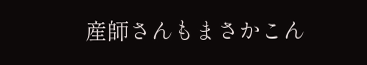産師さんもまさかこん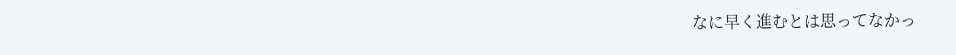なに早く進むとは思ってなかっ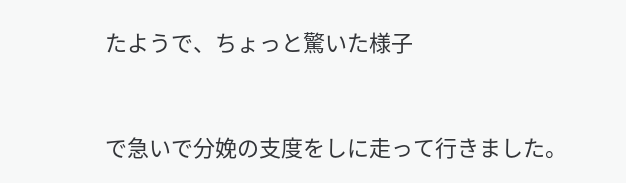たようで、ちょっと驚いた様子


で急いで分娩の支度をしに走って行きました。